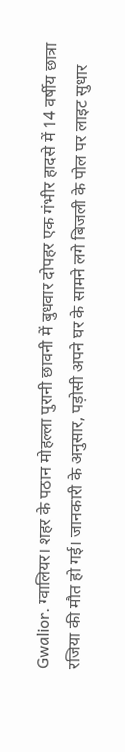Gwalior. ग्वालियर। शहर के पठान मोहल्ला पुरानी छावनी में बुधवार दोपहर एक गंभीर हादसे में 14 वर्षीय छात्रा रजिया की मौत हो गई। जानकारी के अनुसार, पड़ोसी अपने घर के सामने लगे बिजली के पोल पर लाइट सुधार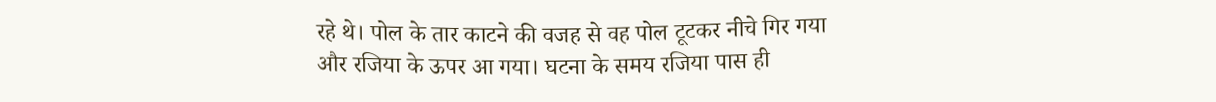रहे थे। पोल के तार काटने की वजह से वह पोल टूटकर नीचे गिर गया और रजिया के ऊपर आ गया। घटना के समय रजिया पास ही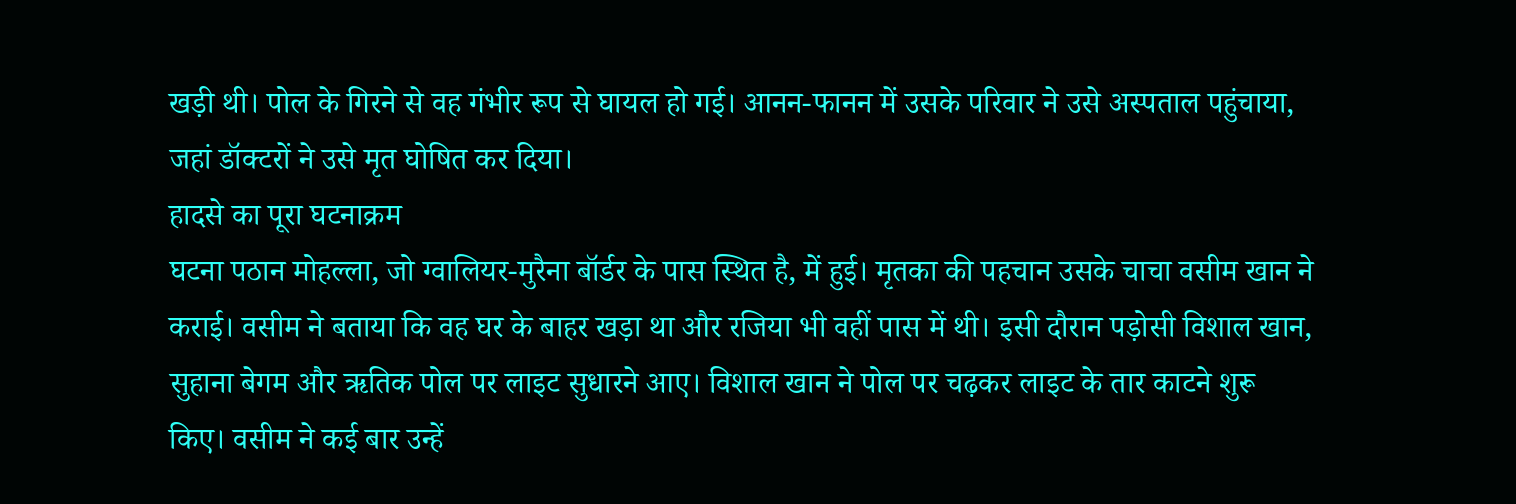खड़ी थी। पोल के गिरने से वह गंभीर रूप से घायल हो गई। आनन-फानन में उसके परिवार ने उसे अस्पताल पहुंचाया, जहां डॉक्टरों ने उसे मृत घोषित कर दिया।
हादसे का पूरा घटनाक्रम
घटना पठान मोहल्ला, जो ग्वालियर-मुरैना बॉर्डर के पास स्थित है, में हुई। मृतका की पहचान उसके चाचा वसीम खान ने कराई। वसीम ने बताया कि वह घर के बाहर खड़ा था और रजिया भी वहीं पास में थी। इसी दौरान पड़ोसी विशाल खान, सुहाना बेगम और ऋतिक पोल पर लाइट सुधारने आए। विशाल खान ने पोल पर चढ़कर लाइट के तार काटने शुरू किए। वसीम ने कई बार उन्हें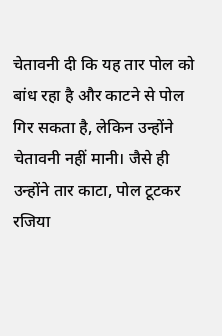चेतावनी दी कि यह तार पोल को बांध रहा है और काटने से पोल गिर सकता है, लेकिन उन्होंने चेतावनी नहीं मानी। जैसे ही उन्होंने तार काटा, पोल टूटकर रजिया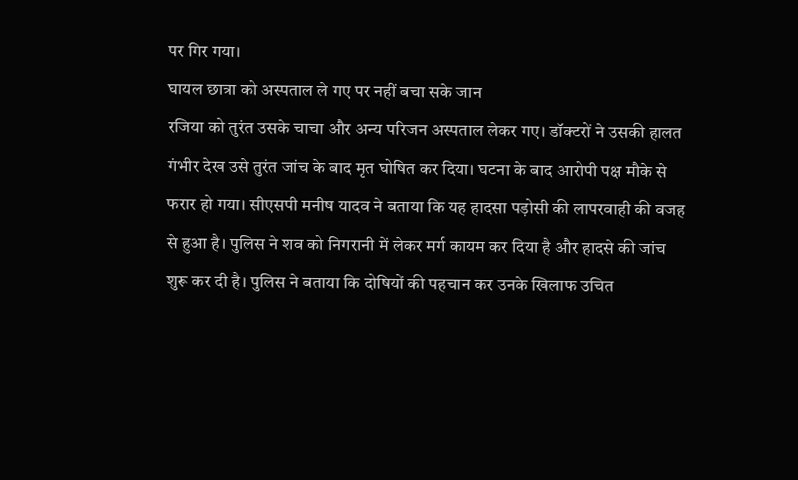पर गिर गया।
घायल छात्रा को अस्पताल ले गए पर नहीं बचा सके जान
रजिया को तुरंत उसके चाचा और अन्य परिजन अस्पताल लेकर गए। डॉक्टरों ने उसकी हालत गंभीर देख उसे तुरंत जांच के बाद मृत घोषित कर दिया। घटना के बाद आरोपी पक्ष मौके से फरार हो गया। सीएसपी मनीष यादव ने बताया कि यह हादसा पड़ोसी की लापरवाही की वजह से हुआ है। पुलिस ने शव को निगरानी में लेकर मर्ग कायम कर दिया है और हादसे की जांच शुरू कर दी है। पुलिस ने बताया कि दोषियों की पहचान कर उनके खिलाफ उचित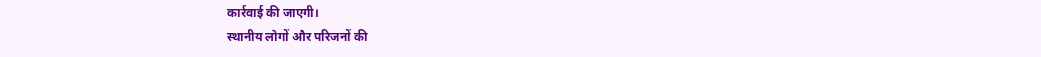कार्रवाई की जाएगी।
स्थानीय लोगों और परिजनों की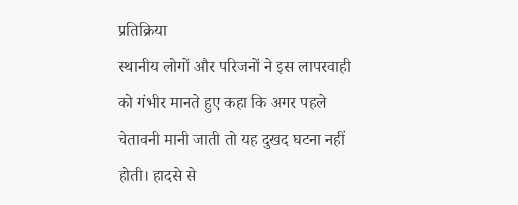प्रतिक्रिया
स्थानीय लोगों और परिजनों ने इस लापरवाही को गंभीर मानते हुए कहा कि अगर पहले चेतावनी मानी जाती तो यह दुखद घटना नहीं होती। हादसे से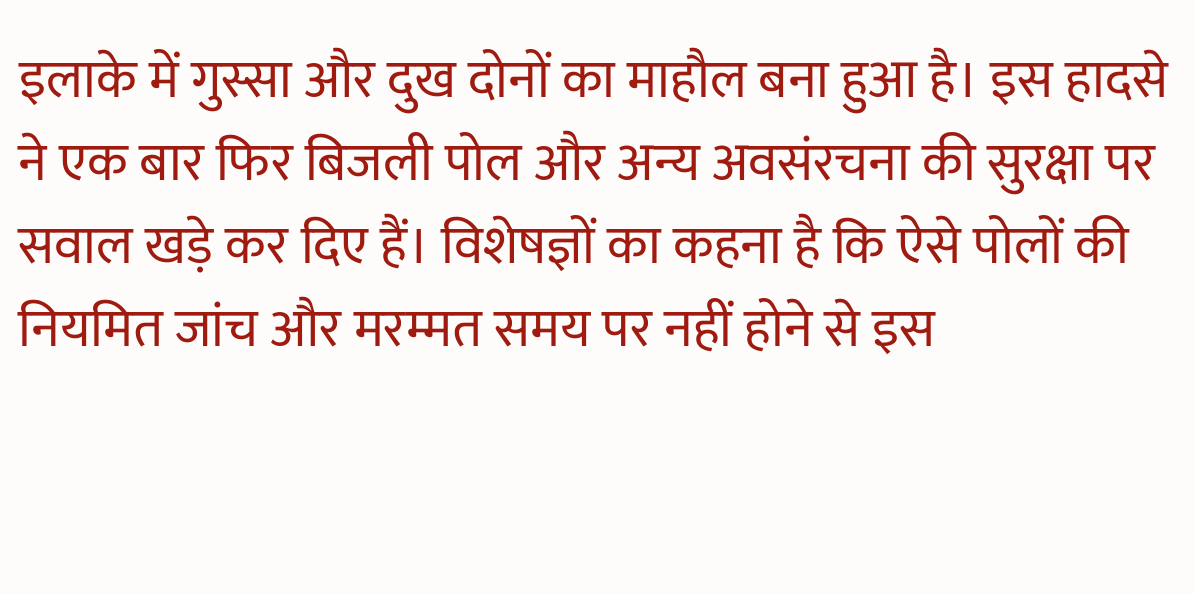इलाके में गुस्सा और दुख दोनों का माहौल बना हुआ है। इस हादसे ने एक बार फिर बिजली पोल और अन्य अवसंरचना की सुरक्षा पर सवाल खड़े कर दिए हैं। विशेषज्ञों का कहना है कि ऐसे पोलों की नियमित जांच और मरम्मत समय पर नहीं होने से इस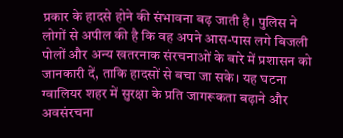प्रकार के हादसे होने की संभावना बढ़ जाती है। पुलिस ने लोगों से अपील की है कि वह अपने आस-पास लगे बिजली पोलों और अन्य खतरनाक संरचनाओं के बारे में प्रशासन को जानकारी दें, ताकि हादसों से बचा जा सके। यह घटना ग्वालियर शहर में सुरक्षा के प्रति जागरूकता बढ़ाने और अवसंरचना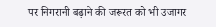पर निगरानी बढ़ाने की जरूरत को भी उजागर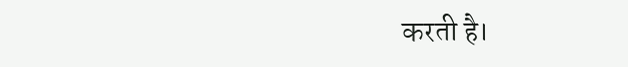करती है।